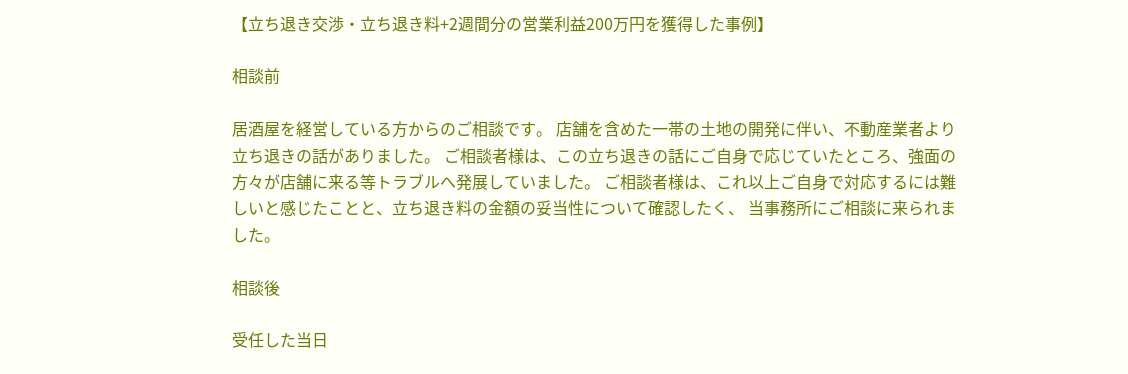【立ち退き交渉・立ち退き料+2週間分の営業利益200万円を獲得した事例】

相談前

居酒屋を経営している方からのご相談です。 店舗を含めた一帯の土地の開発に伴い、不動産業者より立ち退きの話がありました。 ご相談者様は、この立ち退きの話にご自身で応じていたところ、強面の方々が店舗に来る等トラブルへ発展していました。 ご相談者様は、これ以上ご自身で対応するには難しいと感じたことと、立ち退き料の金額の妥当性について確認したく、 当事務所にご相談に来られました。

相談後

受任した当日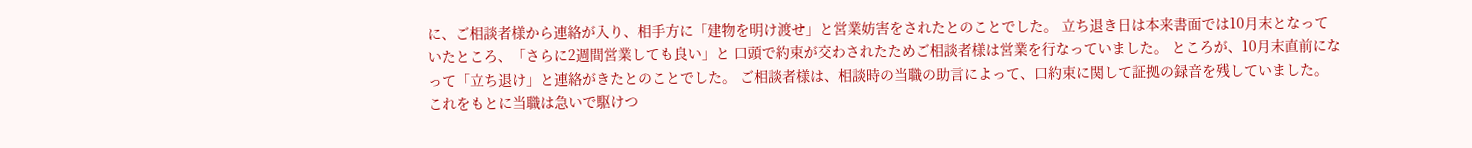に、ご相談者様から連絡が入り、相手方に「建物を明け渡せ」と営業妨害をされたとのことでした。 立ち退き日は本来書面では10月末となっていたところ、「さらに2週間営業しても良い」と 口頭で約束が交わされたためご相談者様は営業を行なっていました。 ところが、10月末直前になって「立ち退け」と連絡がきたとのことでした。 ご相談者様は、相談時の当職の助言によって、口約束に関して証拠の録音を残していました。 これをもとに当職は急いで駆けつ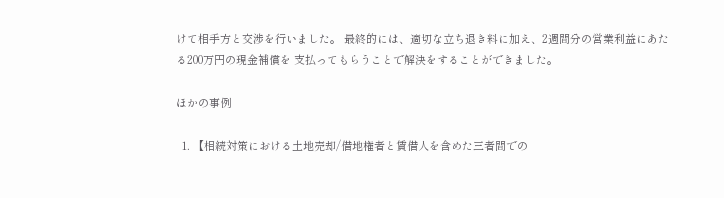けて相手方と交渉を行いました。 最終的には、適切な立ち退き料に加え、2週間分の営業利益にあたる200万円の現金補償を 支払ってもらうことで解決をすることができました。

ほかの事例

  1. 【相続対策における土地売却/借地権者と賃借人を含めた三者間での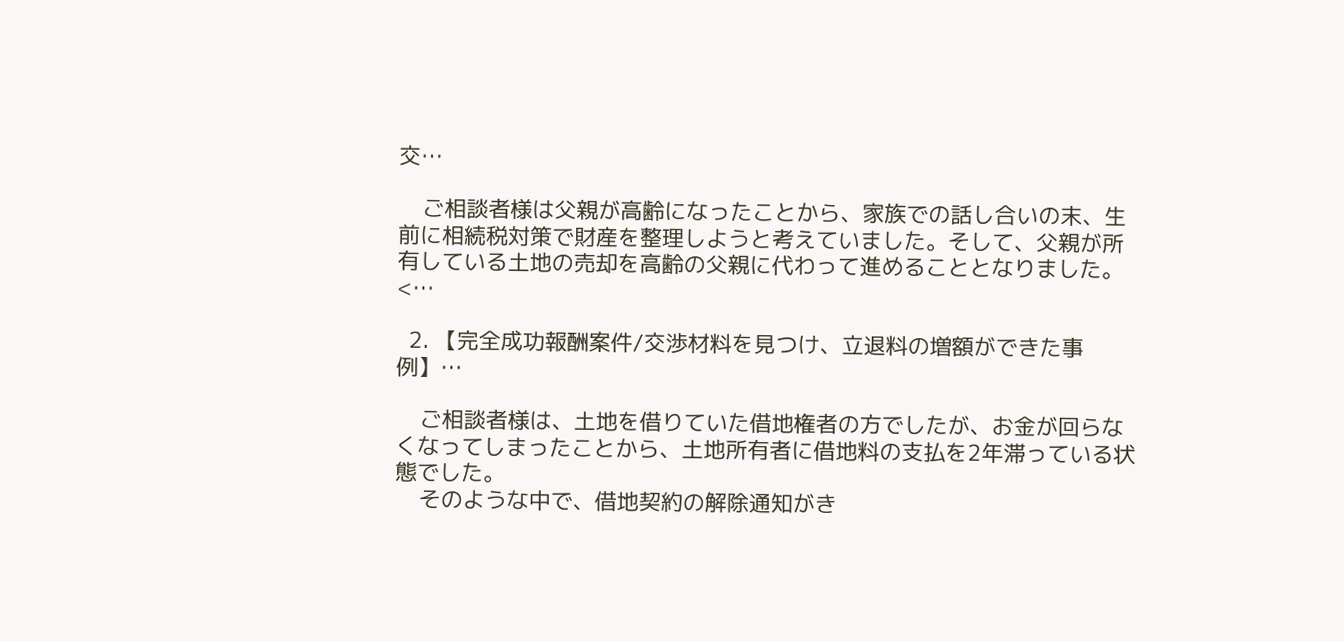交…

    ご相談者様は父親が高齢になったことから、家族での話し合いの末、生前に相続税対策で財産を整理しようと考えていました。そして、父親が所有している土地の売却を高齢の父親に代わって進めることとなりました。<…

  2. 【完全成功報酬案件/交渉材料を見つけ、立退料の増額ができた事例】…

    ご相談者様は、土地を借りていた借地権者の方でしたが、お金が回らなくなってしまったことから、土地所有者に借地料の支払を2年滞っている状態でした。
    そのような中で、借地契約の解除通知がき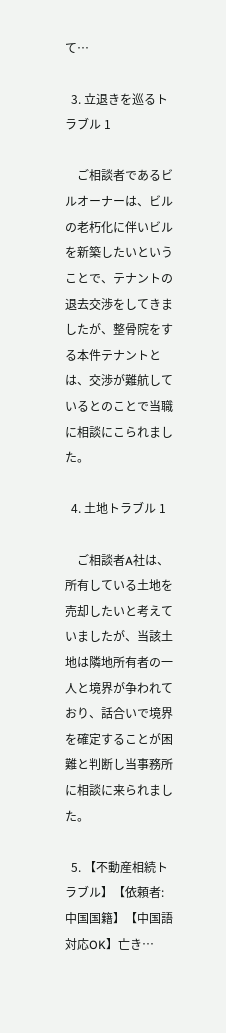て…

  3. 立退きを巡るトラブル 1

    ご相談者であるビルオーナーは、ビルの老朽化に伴いビルを新築したいということで、テナントの退去交渉をしてきましたが、整骨院をする本件テナントとは、交渉が難航しているとのことで当職に相談にこられました。

  4. 土地トラブル 1

    ご相談者A社は、所有している土地を売却したいと考えていましたが、当該土地は隣地所有者の一人と境界が争われており、話合いで境界を確定することが困難と判断し当事務所に相談に来られました。

  5. 【不動産相続トラブル】【依頼者:中国国籍】【中国語対応OK】亡き…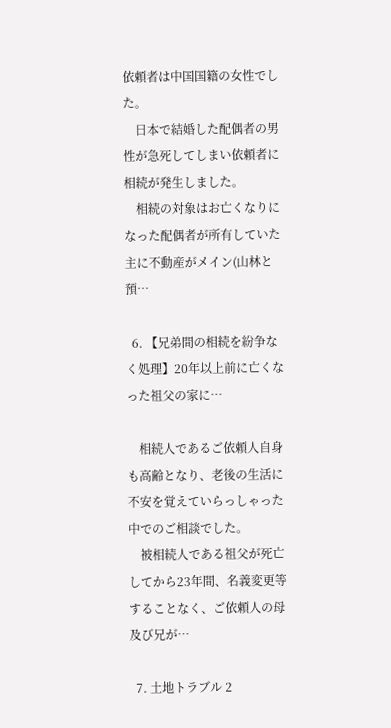依頼者は中国国籍の女性でした。
    日本で結婚した配偶者の男性が急死してしまい依頼者に相続が発生しました。
    相続の対象はお亡くなりになった配偶者が所有していた主に不動産がメイン(山林と預…

  6. 【兄弟間の相続を紛争なく処理】20年以上前に亡くなった祖父の家に…

    相続人であるご依頼人自身も高齢となり、老後の生活に不安を覚えていらっしゃった中でのご相談でした。
    被相続人である祖父が死亡してから23年間、名義変更等することなく、ご依頼人の母及び兄が…

  7. 土地トラブル 2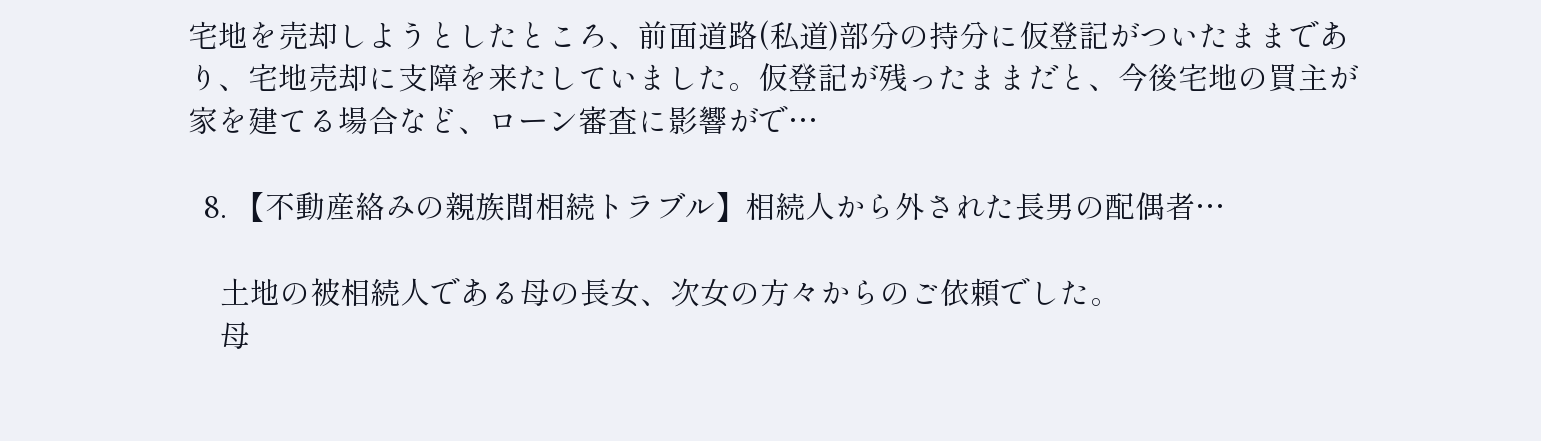宅地を売却しようとしたところ、前面道路(私道)部分の持分に仮登記がついたままであり、宅地売却に支障を来たしていました。仮登記が残ったままだと、今後宅地の買主が家を建てる場合など、ローン審査に影響がで…

  8. 【不動産絡みの親族間相続トラブル】相続人から外された長男の配偶者…

    土地の被相続人である母の長女、次女の方々からのご依頼でした。
    母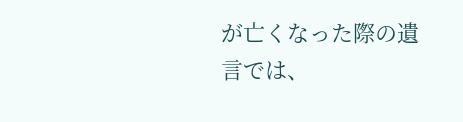が亡くなった際の遺言では、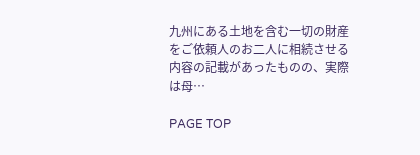九州にある土地を含む一切の財産をご依頼人のお二人に相続させる内容の記載があったものの、実際は母…

PAGE TOP